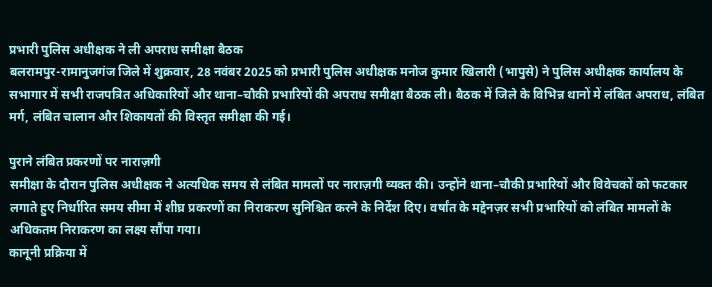प्रभारी पुलिस अधीक्षक ने ली अपराध समीक्षा बैठक
बलरामपुर-रामानुजगंज जिले में शुक्रवार, 28 नवंबर 2025 को प्रभारी पुलिस अधीक्षक मनोज कुमार खिलारी (भापुसे) ने पुलिस अधीक्षक कार्यालय के सभागार में सभी राजपत्रित अधिकारियों और थाना–चौकी प्रभारियों की अपराध समीक्षा बैठक ली। बैठक में जिले के विभिन्न थानों में लंबित अपराध, लंबित मर्ग, लंबित चालान और शिकायतों की विस्तृत समीक्षा की गई।

पुराने लंबित प्रकरणों पर नाराज़गी
समीक्षा के दौरान पुलिस अधीक्षक ने अत्यधिक समय से लंबित मामलों पर नाराज़गी व्यक्त की। उन्होंने थाना–चौकी प्रभारियों और विवेचकों को फटकार लगाते हुए निर्धारित समय सीमा में शीघ्र प्रकरणों का निराकरण सुनिश्चित करने के निर्देश दिए। वर्षांत के मद्देनज़र सभी प्रभारियों को लंबित मामलों के अधिकतम निराकरण का लक्ष्य सौंपा गया।
कानूनी प्रक्रिया में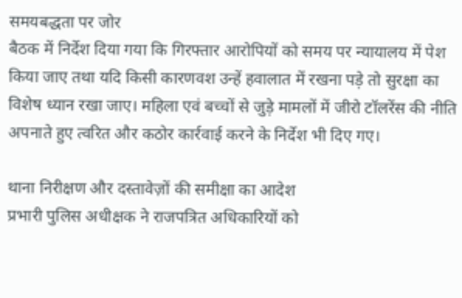समयबद्धता पर जोर
बैठक में निर्देश दिया गया कि गिरफ्तार आरोपियों को समय पर न्यायालय में पेश किया जाए तथा यदि किसी कारणवश उन्हें हवालात में रखना पड़े तो सुरक्षा का विशेष ध्यान रखा जाए। महिला एवं बच्चों से जुड़े मामलों में जीरो टॉलरेंस की नीति अपनाते हुए त्वरित और कठोर कार्रवाई करने के निर्देश भी दिए गए।

थाना निरीक्षण और दस्तावेज़ों की समीक्षा का आदेश
प्रभारी पुलिस अधीक्षक ने राजपत्रित अधिकारियों को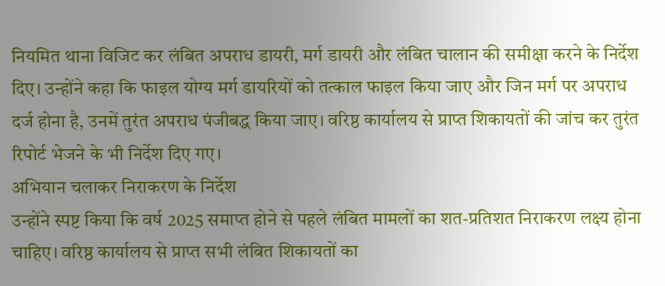नियमित थाना विजिट कर लंबित अपराध डायरी, मर्ग डायरी और लंबित चालान की समीक्षा करने के निर्देश दिए। उन्होंने कहा कि फाइल योग्य मर्ग डायरियों को तत्काल फाइल किया जाए और जिन मर्ग पर अपराध दर्ज होना है, उनमें तुरंत अपराध पंजीबद्ध किया जाए। वरिष्ठ कार्यालय से प्राप्त शिकायतों की जांच कर तुरंत रिपोर्ट भेजने के भी निर्देश दिए गए।
अभियान चलाकर निराकरण के निर्देश
उन्होंने स्पष्ट किया कि वर्ष 2025 समाप्त होने से पहले लंबित मामलों का शत-प्रतिशत निराकरण लक्ष्य होना चाहिए। वरिष्ठ कार्यालय से प्राप्त सभी लंबित शिकायतों का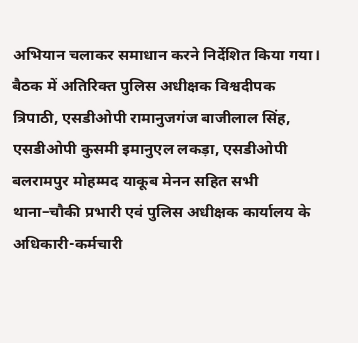अभियान चलाकर समाधान करने निर्देशित किया गया। बैठक में अतिरिक्त पुलिस अधीक्षक विश्वदीपक त्रिपाठी, एसडीओपी रामानुजगंज बाजीलाल सिंह, एसडीओपी कुसमी इमानुएल लकड़ा, एसडीओपी बलरामपुर मोहम्मद याकूब मेनन सहित सभी थाना–चौकी प्रभारी एवं पुलिस अधीक्षक कार्यालय के अधिकारी-कर्मचारी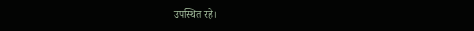उपस्थित रहे।